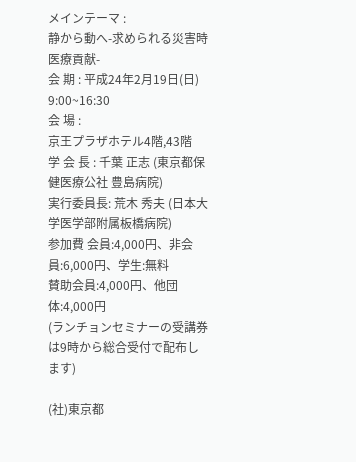メインテーマ :
静から動へ-求められる災害時医療貢献-
会 期 : 平成24年2月19日(日) 9:00~16:30
会 場 :
京王プラザホテル4階,43階
学 会 長 : 千葉 正志 (東京都保健医療公社 豊島病院)
実行委員長: 荒木 秀夫 (日本大学医学部附属板橋病院)
参加費 会員:4,000円、非会員:6,000円、学生:無料
賛助会員:4,000円、他団体:4,000円
(ランチョンセミナーの受講券は9時から総合受付で配布します)

(社)東京都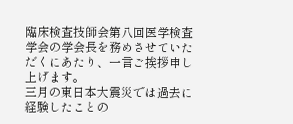臨床検査技師会第八回医学検査学会の学会長を務めさせていただくにあたり、一言ご挨拶申し上げます。
三月の東日本大震災では過去に経験したことの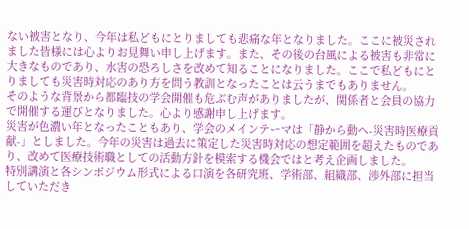ない被害となり、今年は私どもにとりましても悲痛な年となりました。ここに被災されました皆様には心よりお見舞い申し上げます。また、その後の台風による被害も非常に大きなものであり、水害の恐ろしさを改めて知ることになりました。ここで私どもにとりましても災害時対応のあり方を問う教訓となったことは云うまでもありません。
そのような背景から都臨技の学会開催も危ぶむ声がありましたが、関係者と会員の協力で開催する運びとなりました。心より感謝申し上げます。
災害が色濃い年となったこともあり、学会のメインテーマは「静から動へ-災害時医療貢献-」としました。今年の災害は過去に策定した災害時対応の想定範囲を超えたものであり、改めて医療技術職としての活動方針を模索する機会ではと考え企画しました。
特別講演と各シンポジウム形式による口演を各研究班、学術部、組織部、渉外部に担当していただき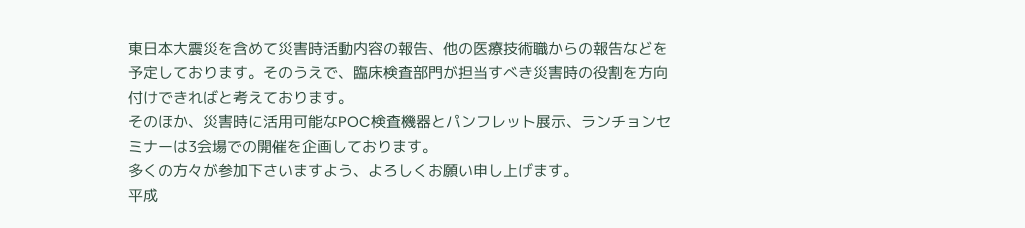東日本大震災を含めて災害時活動内容の報告、他の医療技術職からの報告などを予定しております。そのうえで、臨床検査部門が担当すべき災害時の役割を方向付けできればと考えております。
そのほか、災害時に活用可能なPOC検査機器とパンフレット展示、ランチョンセミナーは3会場での開催を企画しております。
多くの方々が参加下さいますよう、よろしくお願い申し上げます。
平成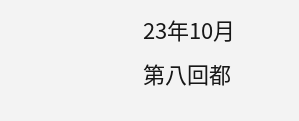23年10月
第八回都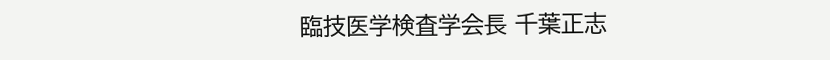臨技医学検査学会長 千葉正志